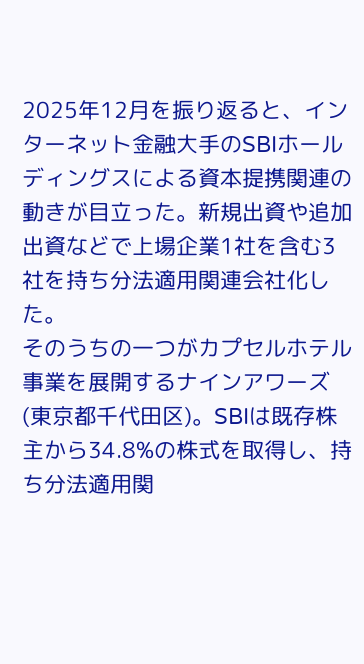2025年12月を振り返ると、インターネット金融大手のSBIホールディングスによる資本提携関連の動きが目立った。新規出資や追加出資などで上場企業1社を含む3社を持ち分法適用関連会社化した。
そのうちの一つがカプセルホテル事業を展開するナインアワーズ(東京都千代田区)。SBIは既存株主から34.8%の株式を取得し、持ち分法適用関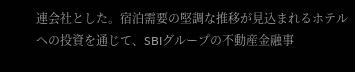連会社とした。宿泊需要の堅調な推移が見込まれるホテルへの投資を通じて、SBIグループの不動産金融事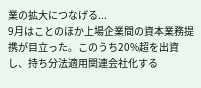業の拡大につなげる...
9月はことのほか上場企業間の資本業務提携が目立った。このうち20%超を出資し、持ち分法適用関連会社化する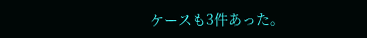ケースも3件あった。